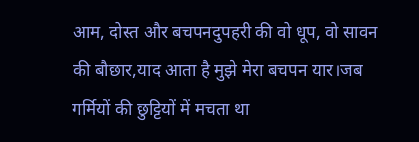आम, दोस्त और बचपनदुपहरी की वो धूप, वो सावन की बौछार,याद आता है मुझे मेरा बचपन यार।जब गर्मियों की छुट्टियों में मचता था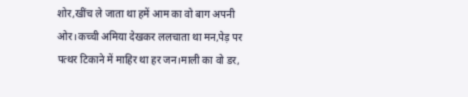शोर,खींच ले जाता था हमें आम का वो बाग अपनी ओर।कच्ची अमिया देखकर ललचाता था मन,पेड़ पर पत्थर टिकाने में माहिर था हर जन।माली का वो डर,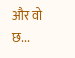और वो छ...